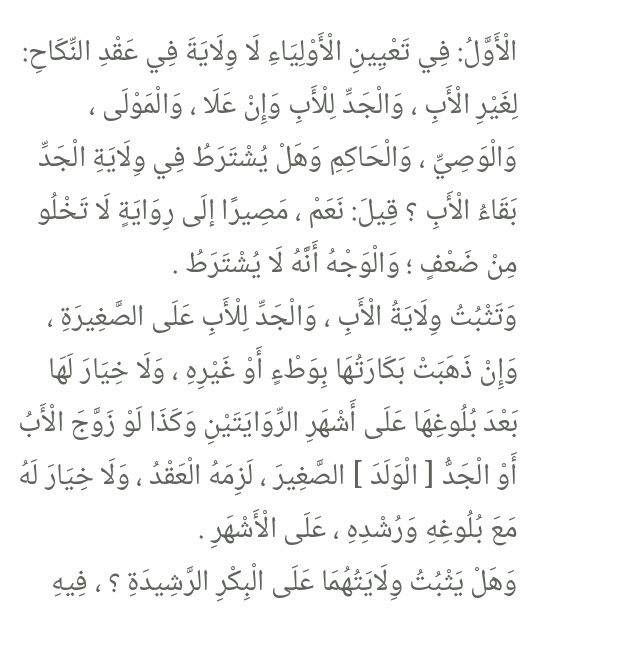الْأَوَّلُ: فِي تَعْيِينِ الْأَوْلِيَاءِ لَا وِلَايَةَ فِي عَقْدِ النِّكَاحِ: لِغَيْرِ الْأَبِ ، وَالْجَدِّ لِلْأَبِ وَإِنْ عَلَا ، وَالْمَوْلَى ، وَالْوَصِيِّ ، وَالْحَاكِمِ وَهَلْ يُشْتَرَطُ فِي وِلَايَةِ الْجَدِّ بَقَاءُ الْأَبِ ؟ قِيلَ: نَعَمْ ، مَصِيرًا إلَى رِوَايَةٍ لَا تَخْلُو مِنْ ضَعْفٍ ؛ وَالْوَجْهُ أَنَّهُ لَا يُشْتَرَطُ .
وَتَثْبُتُ وِلَايَةُ الْأَبِ ، وَالْجَدِّ لِلْأَبِ عَلَى الصَّغِيرَةِ ، وَإِنْ ذَهَبَتْ بَكَارَتُهَا بِوَطْءٍ أَوْ غَيْرِهِ ، وَلَا خِيَارَ لَهَا بَعْدَ بُلُوغِهَا عَلَى أَشْهَرِ الرِّوَايَتَيْنِ وَكَذَا لَوْ زَوَّجَ الْأَبُ أَوْ الْجَدُّ [ الْوَلَدَ ] الصَّغِيرَ ، لَزِمَهُ الْعَقْدُ ، وَلَا خِيَارَ لَهُ مَعَ بُلُوغِهِ وَرُشْدِهِ ، عَلَى الْأَشْهَرِ .
وَهَلْ يَثْبُتُ وِلَايَتُهُمَا عَلَى الْبِكْرِ الرَّشِيدَةِ ؟ ، فِيهِ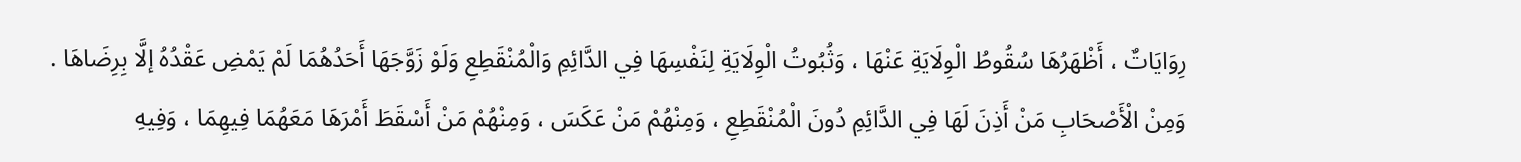رِوَايَاتٌ ، أَظْهَرُهَا سُقُوطُ الْوِلَايَةِ عَنْهَا ، وَثُبُوتُ الْوِلَايَةِ لِنَفْسِهَا فِي الدَّائِمِ وَالْمُنْقَطِعِ وَلَوْ زَوَّجَهَا أَحَدُهُمَا لَمْ يَمْضِ عَقْدُهُ إلَّا بِرِضَاهَا .
وَمِنْ الْأَصْحَابِ مَنْ أَذِنَ لَهَا فِي الدَّائِمِ دُونَ الْمُنْقَطِعِ ، وَمِنْهُمْ مَنْ عَكَسَ ، وَمِنْهُمْ مَنْ أَسْقَطَ أَمْرَهَا مَعَهُمَا فِيهِمَا ، وَفِيهِ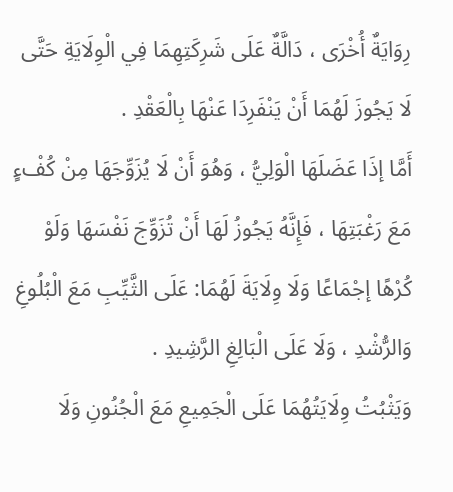رِوَايَةٌ أُخْرَى ، دَالَّةٌ عَلَى شَرِكَتِهِمَا فِي الْوِلَايَةِ حَتَّى لَا يَجُوزَ لَهُمَا أَنْ يَنْفَرِدَا عَنْهَا بِالْعَقْدِ .
أَمَّا إذَا عَضَلَهَا الْوَلِيُّ ، وَهُوَ أَنْ لَا يُزَوِّجَهَا مِنْ كُفْءٍ مَعَ رَغْبَتِهَا ، فَإِنَّهُ يَجُوزُ لَهَا أَنْ تُزَوِّجَ نَفْسَهَا وَلَوْ كُرْهًا إجْمَاعًا وَلَا وِلَايَةَ لَهُمَا: عَلَى الثَّيِّبِ مَعَ الْبُلُوغِ وَالرُّشْدِ ، وَلَا عَلَى الْبَالِغِ الرَّشِيدِ .
وَيَثْبُتُ وِلَايَتُهُمَا عَلَى الْجَمِيعِ مَعَ الْجُنُونِ وَلَا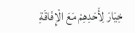خِيَارَ لِأَحَدِهِمْ مَعَ الْإِفَاقَةِ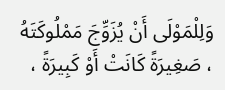وَلِلْمَوْلَى أَنْ يُزَوِّجَ مَمْلُوكَتَهُ ، صَغِيرَةً كَانَتْ أَوْ كَبِيرَةً ،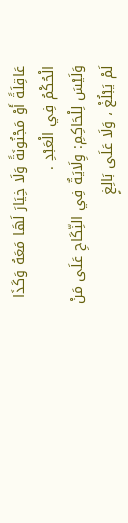عَاقِلَةً أَوْ مَجْنُونَةً وَلَا خِيَارَ لَهَا مَعَهُ وَكَذَا الْحُكْمُ فِي الْعَبْدِ .
وَلَيْسَ لِلْحَاكِمِ: وِلَايَةٌ فِي النِّكَاحِ عَلَى مَنْ لَمْ يَبْلُغْ ، وَلَا عَلَى بَالِغٍ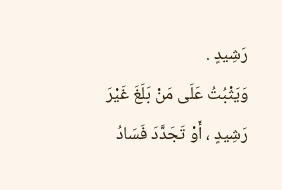رَشِيدٍ .
وَيَثْبُتُ عَلَى مَنْ بَلَغَ غَيْرَ رَشِيدٍ ، أَوْ تَجَدَّدَ فَسَادُ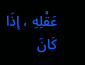عَقْلِهِ ، إذَا كَانَ